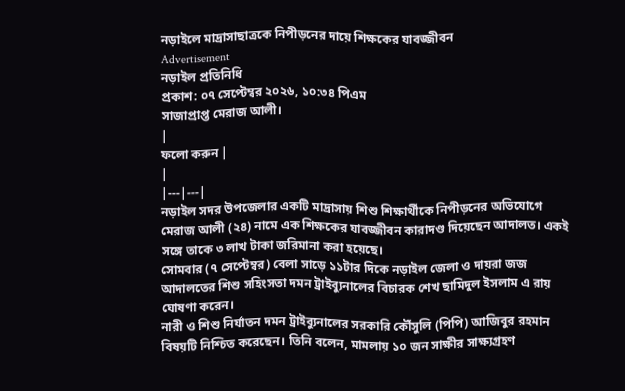নড়াইলে মাদ্রাসাছাত্রকে নিপীড়নের দায়ে শিক্ষকের যাবজ্জীবন
Advertisement
নড়াইল প্রতিনিধি
প্রকাশ: ০৭ সেপ্টেম্বর ২০২৬, ১০:৩৪ পিএম
সাজাপ্রাপ্ত মেরাজ আলী।
|
ফলো করুন |
|
|---|---|
নড়াইল সদর উপজেলার একটি মাদ্রাসায় শিশু শিক্ষার্থীকে নিপীড়নের অভিযোগে মেরাজ আলী (২৪) নামে এক শিক্ষকের যাবজ্জীবন কারাদণ্ড দিয়েছেন আদালত। একই সঙ্গে তাকে ৩ লাখ টাকা জরিমানা করা হয়েছে।
সোমবার (৭ সেপ্টেম্বর) বেলা সাড়ে ১১টার দিকে নড়াইল জেলা ও দায়রা জজ আদালতের শিশু সহিংসতা দমন ট্রাইব্যুনালের বিচারক শেখ ছামিদুল ইসলাম এ রায় ঘোষণা করেন।
নারী ও শিশু নির্যাতন দমন ট্রাইব্যুনালের সরকারি কৌঁসুলি (পিপি) আজিবুর রহমান বিষয়টি নিশ্চিত করেছেন। তিনি বলেন, মামলায় ১০ জন সাক্ষীর সাক্ষ্যগ্রহণ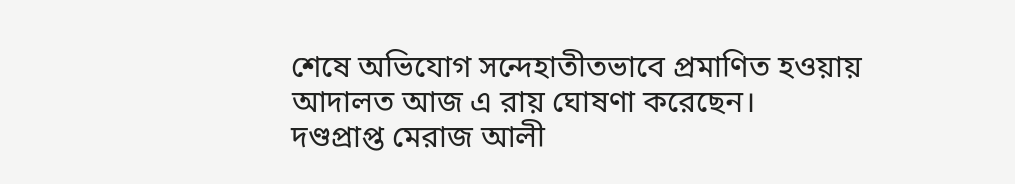শেষে অভিযোগ সন্দেহাতীতভাবে প্রমাণিত হওয়ায় আদালত আজ এ রায় ঘোষণা করেছেন।
দণ্ডপ্রাপ্ত মেরাজ আলী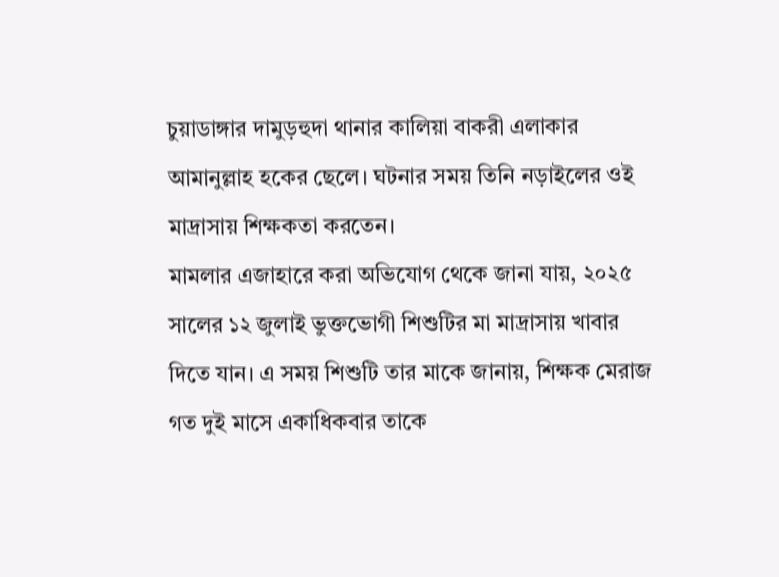চুয়াডাঙ্গার দামুড়হুদা থানার কালিয়া বাকরী এলাকার আমানুল্লাহ হকের ছেলে। ঘটনার সময় তিনি নড়াইলের ওই মাদ্রাসায় শিক্ষকতা করতেন।
মামলার এজাহারে করা অভিযোগ থেকে জানা যায়, ২০২৫ সালের ১২ জুলাই ভুক্তভোগী শিশুটির মা মাদ্রাসায় খাবার দিতে যান। এ সময় শিশুটি তার মাকে জানায়, শিক্ষক মেরাজ গত দুই মাসে একাধিকবার তাকে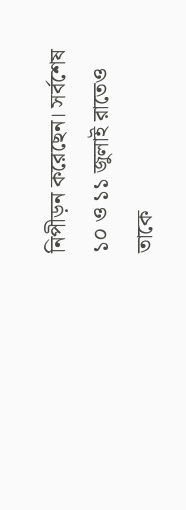নিপীড়ন করেছেন। সর্বশেষ ১০ ও ১১ জুলাই রাতেও তাকে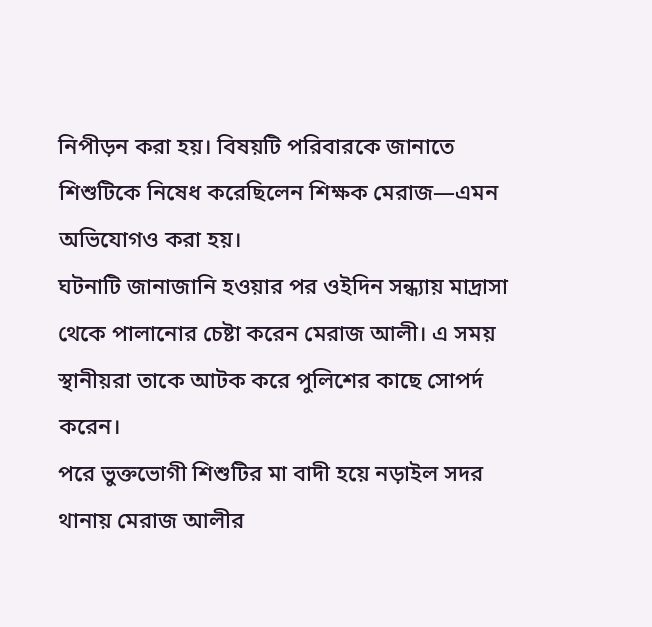নিপীড়ন করা হয়। বিষয়টি পরিবারকে জানাতে শিশুটিকে নিষেধ করেছিলেন শিক্ষক মেরাজ—এমন অভিযোগও করা হয়।
ঘটনাটি জানাজানি হওয়ার পর ওইদিন সন্ধ্যায় মাদ্রাসা থেকে পালানোর চেষ্টা করেন মেরাজ আলী। এ সময় স্থানীয়রা তাকে আটক করে পুলিশের কাছে সোপর্দ করেন।
পরে ভুক্তভোগী শিশুটির মা বাদী হয়ে নড়াইল সদর থানায় মেরাজ আলীর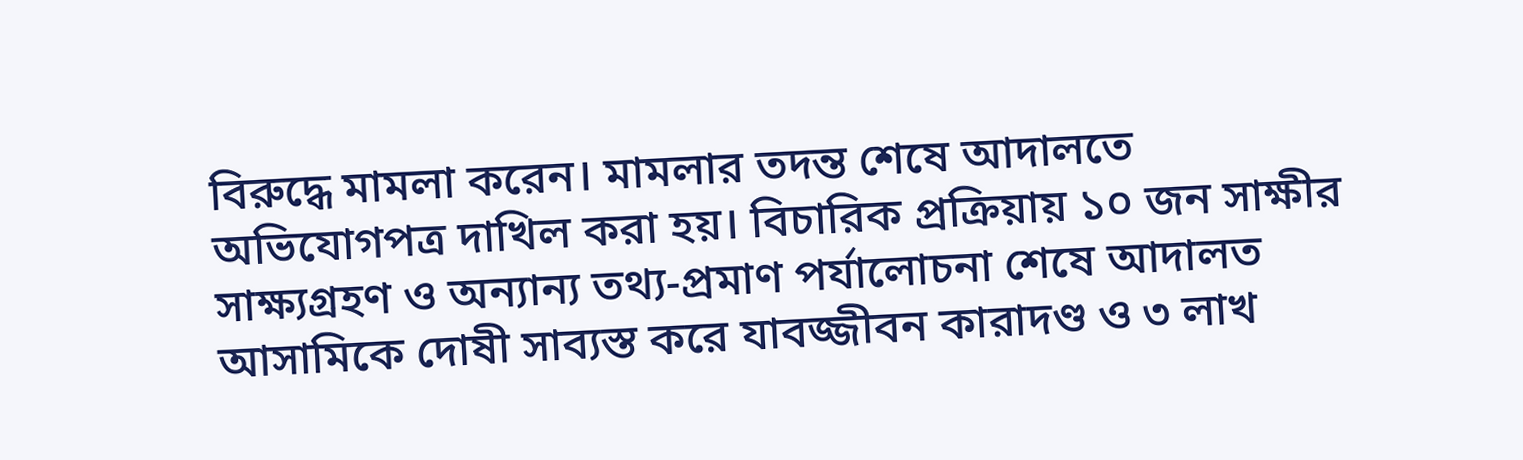বিরুদ্ধে মামলা করেন। মামলার তদন্ত শেষে আদালতে অভিযোগপত্র দাখিল করা হয়। বিচারিক প্রক্রিয়ায় ১০ জন সাক্ষীর সাক্ষ্যগ্রহণ ও অন্যান্য তথ্য-প্রমাণ পর্যালোচনা শেষে আদালত আসামিকে দোষী সাব্যস্ত করে যাবজ্জীবন কারাদণ্ড ও ৩ লাখ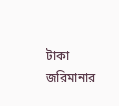টাকা জরিমানার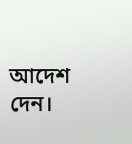আদেশ দেন।